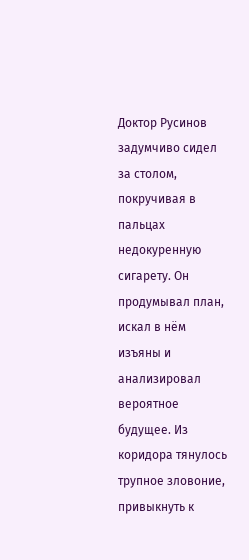Доктор Русинов задумчиво сидел за столом, покручивая в пальцах недокуренную сигарету. Он продумывал план, искал в нём изъяны и анализировал вероятное будущее. Из коридора тянулось трупное зловоние, привыкнуть к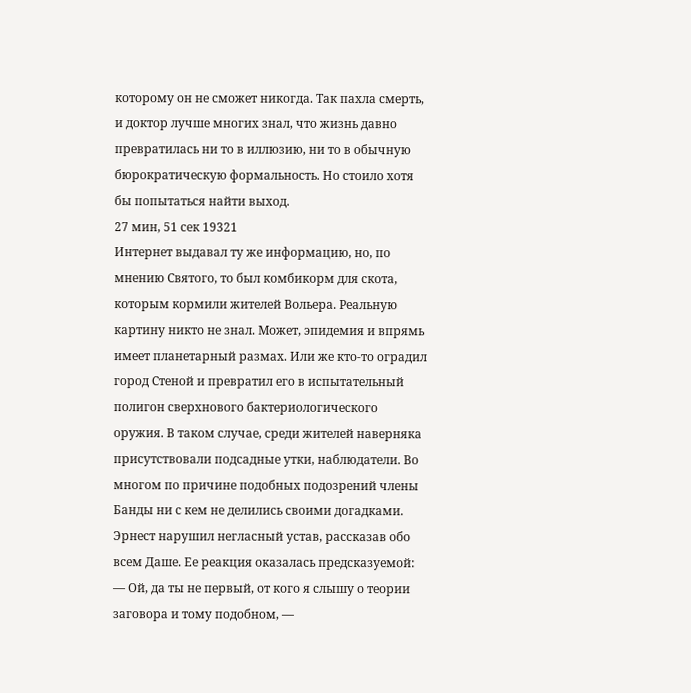которому он не сможет никогда. Так пахла смерть, и доктор лучше многих знал, что жизнь давно превратилась ни то в иллюзию, ни то в обычную бюрократическую формальность. Но стоило хотя бы попытаться найти выход.
27 мин, 51 сек 19321
Интернет выдавал ту же информацию, но, по мнению Святого, то был комбикорм для скота, которым кормили жителей Вольера. Реальную картину никто не знал. Может, эпидемия и впрямь имеет планетарный размах. Или же кто-то оградил город Стеной и превратил его в испытательный полигон сверхнового бактериологического оружия. В таком случае, среди жителей наверняка присутствовали подсадные утки, наблюдатели. Во многом по причине подобных подозрений члены Банды ни с кем не делились своими догадками. Эрнест нарушил негласный устав, рассказав обо всем Даше. Ее реакция оказалась предсказуемой:
— Ой, да ты не первый, от кого я слышу о теории заговора и тому подобном, —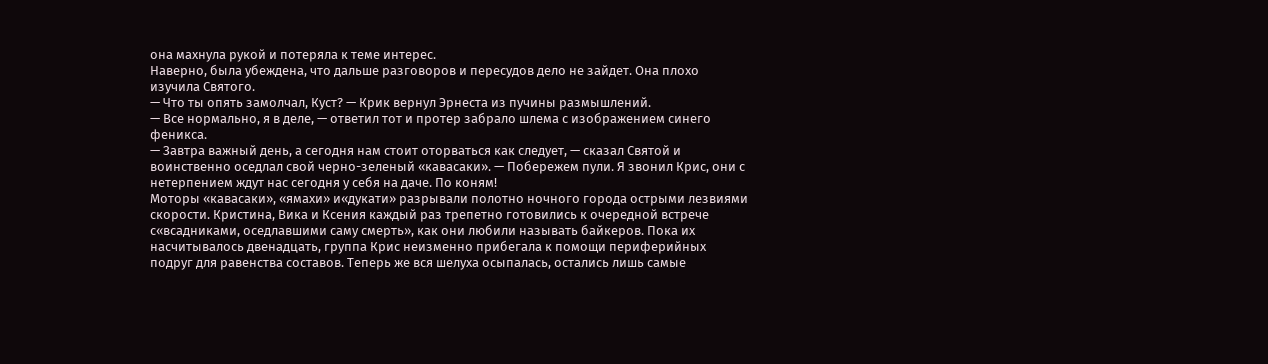она махнула рукой и потеряла к теме интерес.
Наверно, была убеждена, что дальше разговоров и пересудов дело не зайдет. Она плохо изучила Святого.
— Что ты опять замолчал, Куст? — Крик вернул Эрнеста из пучины размышлений.
— Все нормально, я в деле, — ответил тот и протер забрало шлема с изображением синего феникса.
— Завтра важный день, а сегодня нам стоит оторваться как следует, — сказал Святой и воинственно оседлал свой черно-зеленый «кавасаки». — Побережем пули. Я звонил Крис, они с нетерпением ждут нас сегодня у себя на даче. По коням!
Моторы «кавасаки», «ямахи» и«дукати» разрывали полотно ночного города острыми лезвиями скорости. Кристина, Вика и Ксения каждый раз трепетно готовились к очередной встрече с«всадниками, оседлавшими саму смерть», как они любили называть байкеров. Пока их насчитывалось двенадцать, группа Крис неизменно прибегала к помощи периферийных подруг для равенства составов. Теперь же вся шелуха осыпалась, остались лишь самые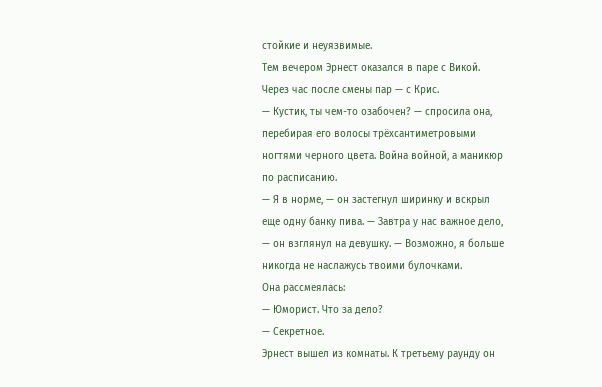стойкие и неуязвимые.
Тем вечером Эрнест оказался в паре с Викой. Через час после смены пар — с Крис.
— Кустик, ты чем-то озабочен? — спросила она, перебирая его волосы трёхсантиметровыми ногтями черного цвета. Война войной, а маникюр по расписанию.
— Я в норме, — он застегнул ширинку и вскрыл еще одну банку пива. — Завтра у нас важное дело, — он взглянул на девушку. — Возможно, я больше никогда не наслажусь твоими булочками.
Она рассмеялась:
— Юморист. Что за дело?
— Секретное.
Эрнест вышел из комнаты. К третьему раунду он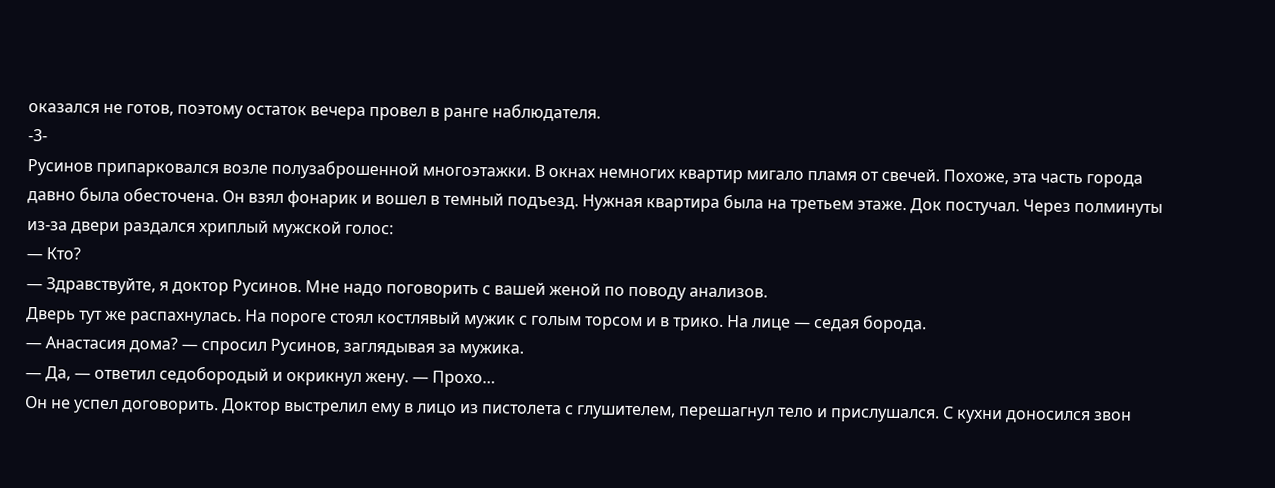оказался не готов, поэтому остаток вечера провел в ранге наблюдателя.
-3-
Русинов припарковался возле полузаброшенной многоэтажки. В окнах немногих квартир мигало пламя от свечей. Похоже, эта часть города давно была обесточена. Он взял фонарик и вошел в темный подъезд. Нужная квартира была на третьем этаже. Док постучал. Через полминуты из-за двери раздался хриплый мужской голос:
— Кто?
— Здравствуйте, я доктор Русинов. Мне надо поговорить с вашей женой по поводу анализов.
Дверь тут же распахнулась. На пороге стоял костлявый мужик с голым торсом и в трико. На лице — седая борода.
— Анастасия дома? — спросил Русинов, заглядывая за мужика.
— Да, — ответил седобородый и окрикнул жену. — Прохо…
Он не успел договорить. Доктор выстрелил ему в лицо из пистолета с глушителем, перешагнул тело и прислушался. С кухни доносился звон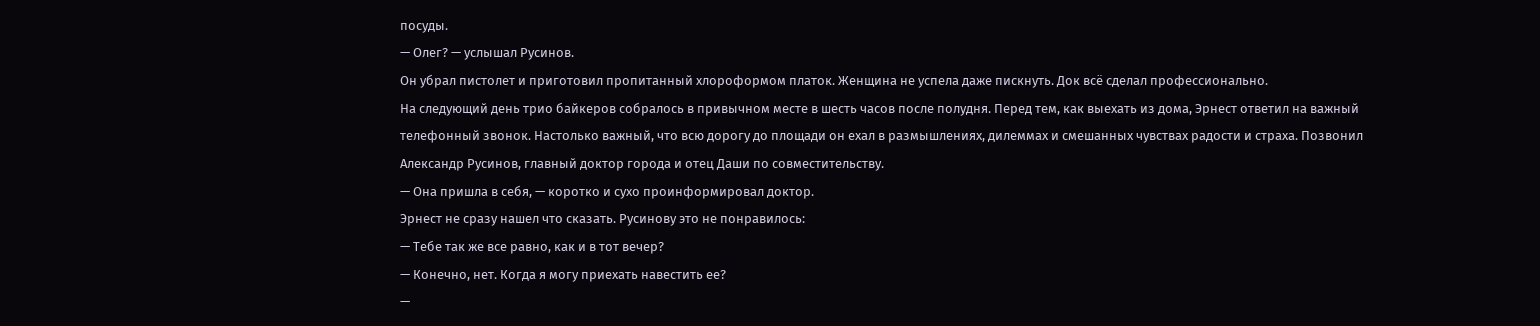посуды.
— Олег? — услышал Русинов.
Он убрал пистолет и приготовил пропитанный хлороформом платок. Женщина не успела даже пискнуть. Док всё сделал профессионально.
На следующий день трио байкеров собралось в привычном месте в шесть часов после полудня. Перед тем, как выехать из дома, Эрнест ответил на важный телефонный звонок. Настолько важный, что всю дорогу до площади он ехал в размышлениях, дилеммах и смешанных чувствах радости и страха. Позвонил Александр Русинов, главный доктор города и отец Даши по совместительству.
— Она пришла в себя, — коротко и сухо проинформировал доктор.
Эрнест не сразу нашел что сказать. Русинову это не понравилось:
— Тебе так же все равно, как и в тот вечер?
— Конечно, нет. Когда я могу приехать навестить ее?
—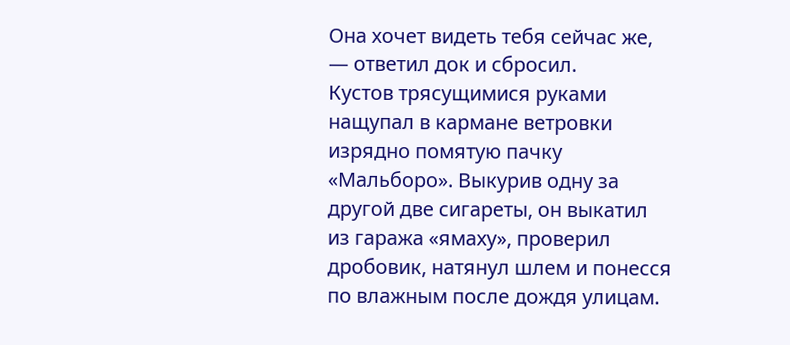Она хочет видеть тебя сейчас же, — ответил док и сбросил.
Кустов трясущимися руками нащупал в кармане ветровки изрядно помятую пачку «Мальборо». Выкурив одну за другой две сигареты, он выкатил из гаража «ямаху», проверил дробовик, натянул шлем и понесся по влажным после дождя улицам.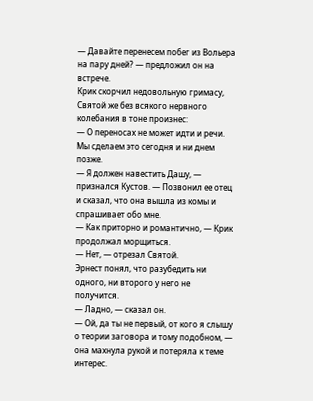— Давайте перенесем побег из Вольера на пару дней? — предложил он на встрече.
Крик скорчил недовольную гримасу, Святой же без всякого нервного колебания в тоне произнес:
— О переносах не может идти и речи. Мы сделаем это сегодня и ни днем позже.
— Я должен навестить Дашу, — признался Кустов. — Позвонил ее отец и сказал, что она вышла из комы и спрашивает обо мне.
— Как приторно и романтично, — Крик продолжал морщиться.
— Нет, — отрезал Святой.
Эрнест понял, что разубедить ни одного, ни второго у него не получится.
— Ладно, — сказал он.
— Ой, да ты не первый, от кого я слышу о теории заговора и тому подобном, — она махнула рукой и потеряла к теме интерес.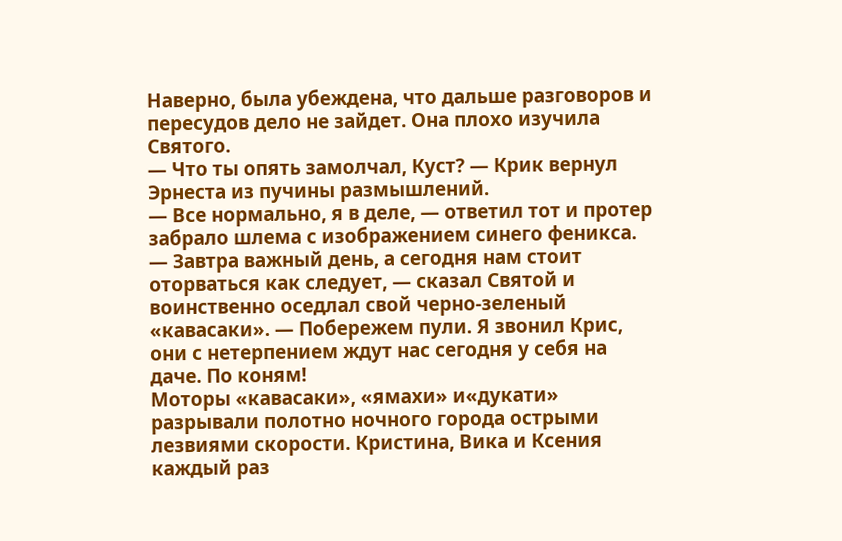Наверно, была убеждена, что дальше разговоров и пересудов дело не зайдет. Она плохо изучила Святого.
— Что ты опять замолчал, Куст? — Крик вернул Эрнеста из пучины размышлений.
— Все нормально, я в деле, — ответил тот и протер забрало шлема с изображением синего феникса.
— Завтра важный день, а сегодня нам стоит оторваться как следует, — сказал Святой и воинственно оседлал свой черно-зеленый «кавасаки». — Побережем пули. Я звонил Крис, они с нетерпением ждут нас сегодня у себя на даче. По коням!
Моторы «кавасаки», «ямахи» и«дукати» разрывали полотно ночного города острыми лезвиями скорости. Кристина, Вика и Ксения каждый раз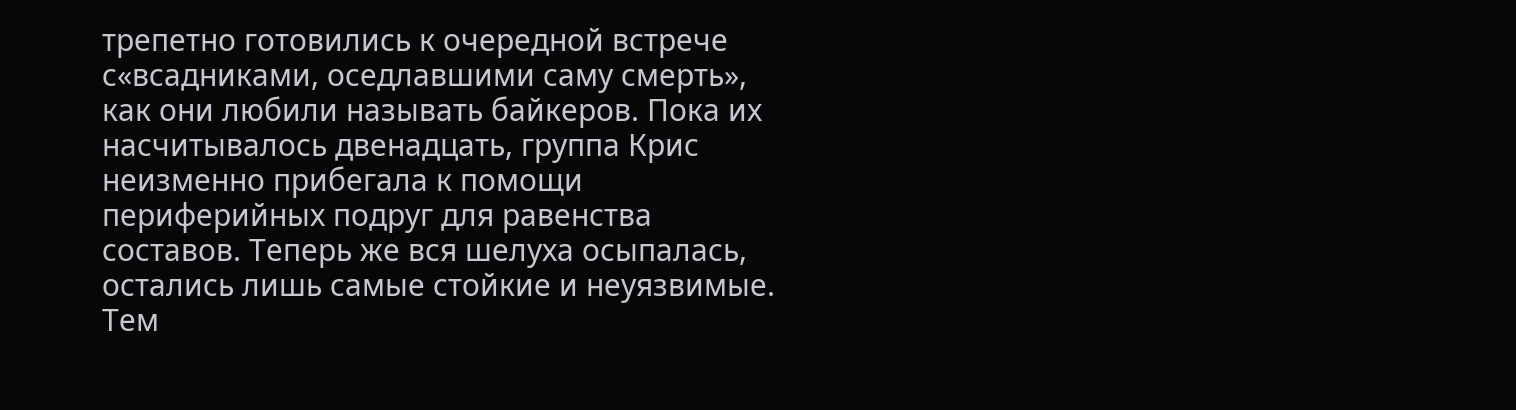трепетно готовились к очередной встрече с«всадниками, оседлавшими саму смерть», как они любили называть байкеров. Пока их насчитывалось двенадцать, группа Крис неизменно прибегала к помощи периферийных подруг для равенства составов. Теперь же вся шелуха осыпалась, остались лишь самые стойкие и неуязвимые.
Тем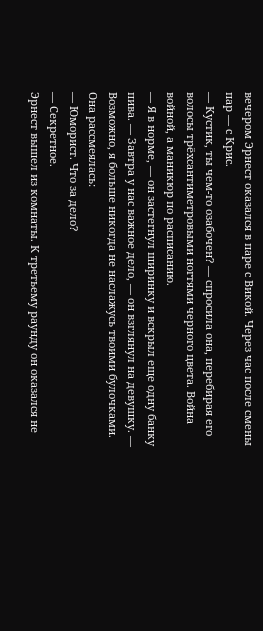вечером Эрнест оказался в паре с Викой. Через час после смены пар — с Крис.
— Кустик, ты чем-то озабочен? — спросила она, перебирая его волосы трёхсантиметровыми ногтями черного цвета. Война войной, а маникюр по расписанию.
— Я в норме, — он застегнул ширинку и вскрыл еще одну банку пива. — Завтра у нас важное дело, — он взглянул на девушку. — Возможно, я больше никогда не наслажусь твоими булочками.
Она рассмеялась:
— Юморист. Что за дело?
— Секретное.
Эрнест вышел из комнаты. К третьему раунду он оказался не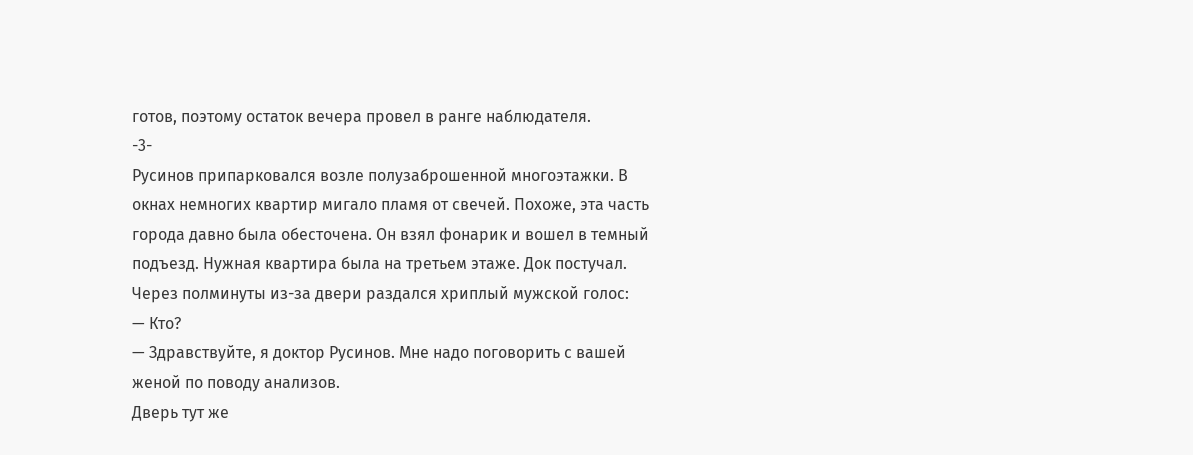готов, поэтому остаток вечера провел в ранге наблюдателя.
-3-
Русинов припарковался возле полузаброшенной многоэтажки. В окнах немногих квартир мигало пламя от свечей. Похоже, эта часть города давно была обесточена. Он взял фонарик и вошел в темный подъезд. Нужная квартира была на третьем этаже. Док постучал. Через полминуты из-за двери раздался хриплый мужской голос:
— Кто?
— Здравствуйте, я доктор Русинов. Мне надо поговорить с вашей женой по поводу анализов.
Дверь тут же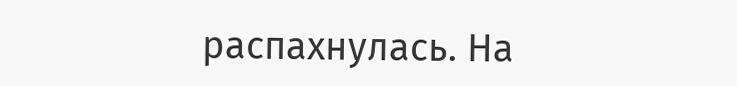распахнулась. На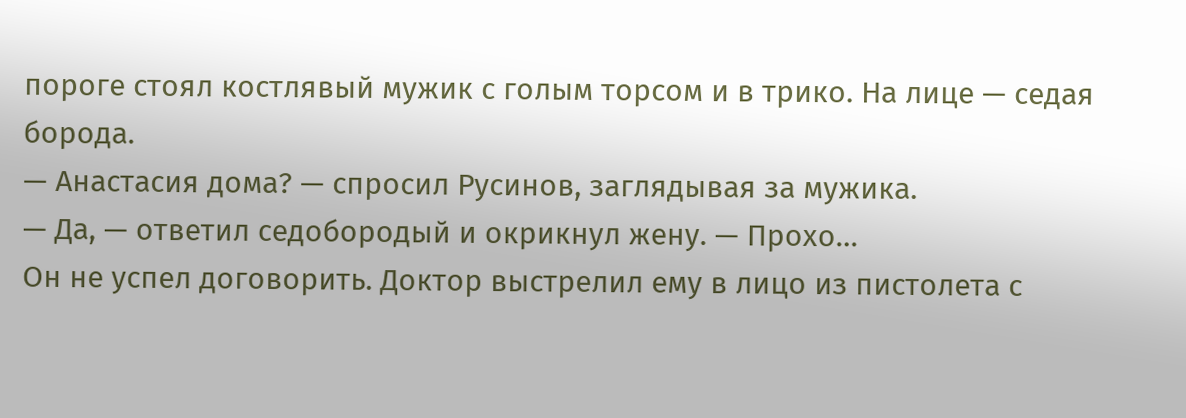пороге стоял костлявый мужик с голым торсом и в трико. На лице — седая борода.
— Анастасия дома? — спросил Русинов, заглядывая за мужика.
— Да, — ответил седобородый и окрикнул жену. — Прохо…
Он не успел договорить. Доктор выстрелил ему в лицо из пистолета с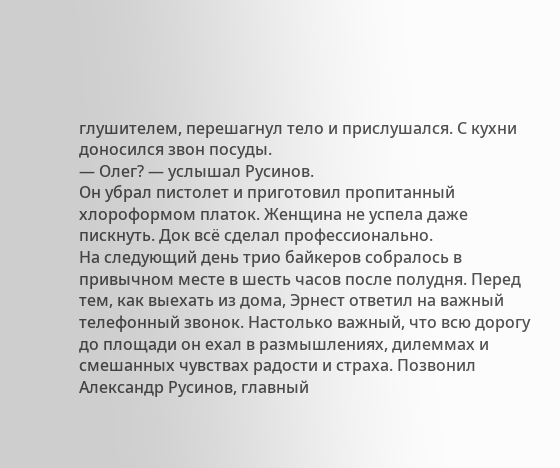глушителем, перешагнул тело и прислушался. С кухни доносился звон посуды.
— Олег? — услышал Русинов.
Он убрал пистолет и приготовил пропитанный хлороформом платок. Женщина не успела даже пискнуть. Док всё сделал профессионально.
На следующий день трио байкеров собралось в привычном месте в шесть часов после полудня. Перед тем, как выехать из дома, Эрнест ответил на важный телефонный звонок. Настолько важный, что всю дорогу до площади он ехал в размышлениях, дилеммах и смешанных чувствах радости и страха. Позвонил Александр Русинов, главный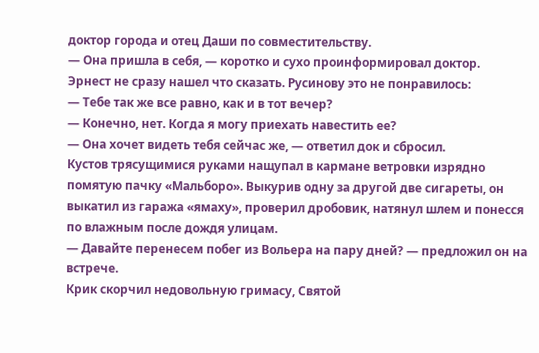доктор города и отец Даши по совместительству.
— Она пришла в себя, — коротко и сухо проинформировал доктор.
Эрнест не сразу нашел что сказать. Русинову это не понравилось:
— Тебе так же все равно, как и в тот вечер?
— Конечно, нет. Когда я могу приехать навестить ее?
— Она хочет видеть тебя сейчас же, — ответил док и сбросил.
Кустов трясущимися руками нащупал в кармане ветровки изрядно помятую пачку «Мальборо». Выкурив одну за другой две сигареты, он выкатил из гаража «ямаху», проверил дробовик, натянул шлем и понесся по влажным после дождя улицам.
— Давайте перенесем побег из Вольера на пару дней? — предложил он на встрече.
Крик скорчил недовольную гримасу, Святой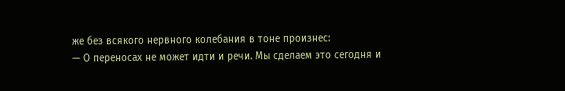же без всякого нервного колебания в тоне произнес:
— О переносах не может идти и речи. Мы сделаем это сегодня и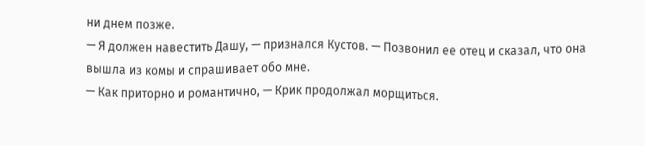ни днем позже.
— Я должен навестить Дашу, — признался Кустов. — Позвонил ее отец и сказал, что она вышла из комы и спрашивает обо мне.
— Как приторно и романтично, — Крик продолжал морщиться.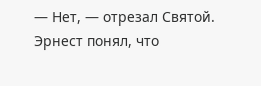— Нет, — отрезал Святой.
Эрнест понял, что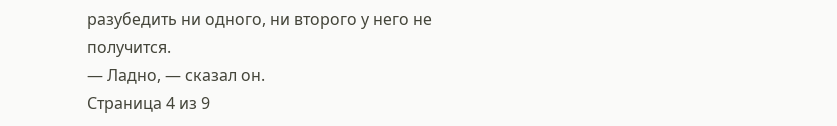разубедить ни одного, ни второго у него не получится.
— Ладно, — сказал он.
Страница 4 из 9